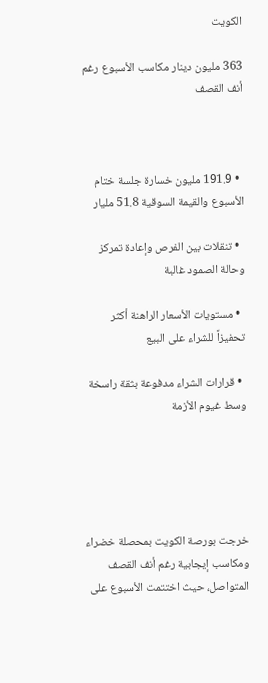الكويت

363 مليون دينار مكاسب الأسبوع رغم أنف القصف



  • 191.9 مليون خسارة جلسة ختام الأسبوع والقيمة السوقية 51.8 مليار

  • تنقلات بين الفرص وإعادة تمركز وحالة الصمود غالبة

  • مستويات الأسعار الراهنة أكثر تحفيزاً للشراء على البيع

  • قرارات الشراء مدفوعة بثقة راسخة وسط غيوم الأزمة





خرجت بورصة الكويت بمحصلة خضراء ومكاسب إيجابية رغم أنف القصف المتواصل، حيث اختتمت الأسبوع على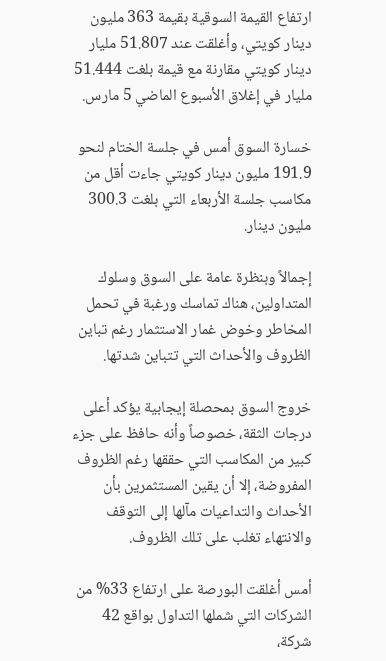ارتفاع القيمة السوقية بقيمة 363 مليون دينار كويتي، وأغلقت عند 51.807 مليار دينار كويتي مقارنة مع قيمة بلغت 51.444 مليار في إغلاق الأسبوع الماضي 5 مارس.

خسارة السوق أمس في جلسة الختام لنحو 191.9 مليون دينار كويتي جاءت أقل من مكاسب جلسة الأربعاء التي بلغت 300.3 مليون دينار.

إجمالاً وبنظرة عامة على السوق وسلوك المتداولين، هناك تماسك ورغبة في تحمل المخاطر وخوض غمار الاستثمار رغم تباين الظروف والأحداث التي تتباين شدتها.

خروج السوق بمحصلة إيجابية يؤكد أعلى درجات الثقة، خصوصاً وأنه حافظ على جزء كبير من المكاسب التي حققها رغم الظروف المفروضة، إلا أن يقين المستثمرين بأن الأحداث والتداعيات مآلها إلى التوقف والانتهاء تغلب على تلك الظروف.

أمس أغلقت البورصة على ارتفاع 33% من الشركات التي شملها التداول بواقع 42 شركة،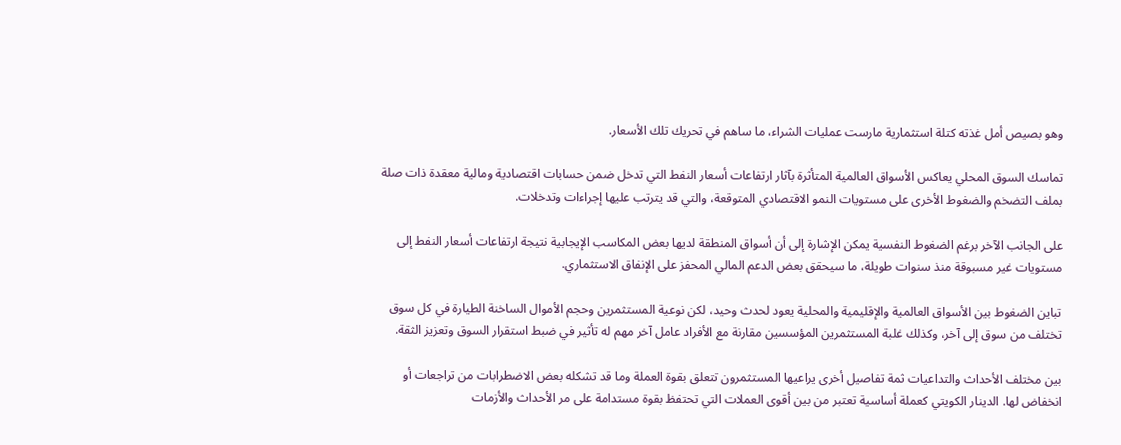وهو بصيص أمل غذته كتلة استثمارية مارست عمليات الشراء، ما ساهم في تحريك تلك الأسعار.

تماسك السوق المحلي يعاكس الأسواق العالمية المتأثرة بآثار ارتفاعات أسعار النفط التي تدخل ضمن حسابات اقتصادية ومالية معقدة ذات صلة بملف التضخم والضغوط الأخرى على مستويات النمو الاقتصادي المتوقعة، والتي قد يترتب عليها إجراءات وتدخلات.

على الجانب الآخر برغم الضغوط النفسية يمكن الإشارة إلى أن أسواق المنطقة لديها بعض المكاسب الإيجابية نتيجة ارتفاعات أسعار النفط إلى مستويات غير مسبوقة منذ سنوات طويلة، ما سيحقق بعض الدعم المالي المحفز على الإنفاق الاستثماري.

تباين الضغوط بين الأسواق العالمية والإقليمية والمحلية يعود لحدث وحيد، لكن نوعية المستثمرين وحجم الأموال الساخنة الطيارة في كل سوق تختلف من سوق إلى آخر، وكذلك غلبة المستثمرين المؤسسين مقارنة مع الأفراد عامل آخر مهم له تأثير في ضبط استقرار السوق وتعزيز الثقة.

بين مختلف الأحداث والتداعيات ثمة تفاصيل أخرى يراعيها المستثمرون تتعلق بقوة العملة وما قد تشكله بعض الاضطرابات من تراجعات أو انخفاض لها. الدينار الكويتي كعملة أساسية تعتبر من بين أقوى العملات التي تحتفظ بقوة مستدامة على مر الأحداث والأزمات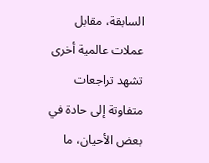السابقة، مقابل عملات عالمية أخرى تشهد تراجعات متفاوتة إلى حادة في بعض الأحيان، ما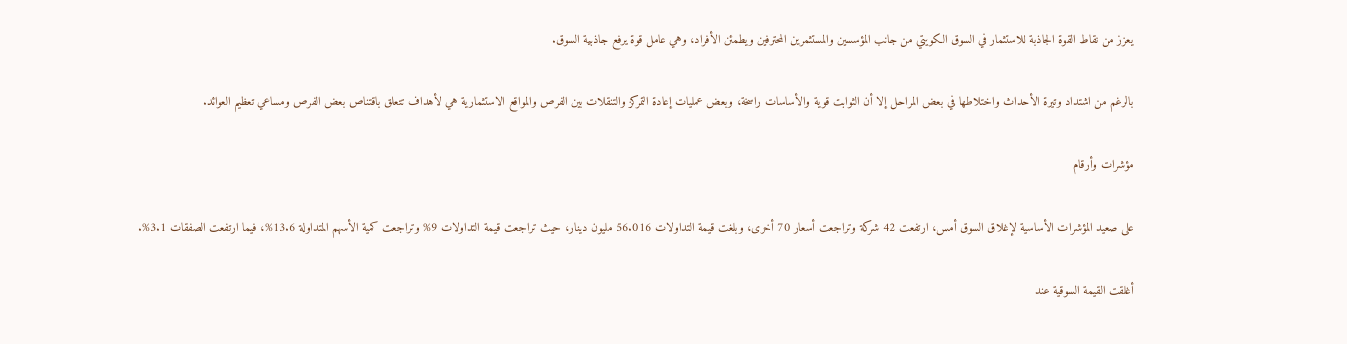يعزز من نقاط القوة الجاذبة للاستثمار في السوق الكويتي من جانب المؤسسين والمستثمرين المحترفين ويطمئن الأفراد، وهي عامل قوة يرفع جاذبية السوق.

بالرغم من اشتداد وتيرة الأحداث واختلاطها في بعض المراحل إلا أن الثوابت قوية والأساسات راسخة، وبعض عمليات إعادة التمركز والتنقلات بين الفرص والمواقع الاستثمارية هي لأهداف تتعلق باقتناص بعض الفرص ومساعي تعظيم العوائد.

مؤشرات وأرقام

على صعيد المؤشرات الأساسية لإغلاق السوق أمس، ارتفعت 42 شركة وتراجعت أسعار 70 أخرى، وبلغت قيمة التداولات 56.016 مليون دينار، حيث تراجعت قيمة التداولات 9% وتراجعت كمية الأسهم المتداولة 13.6%، فيما ارتفعت الصفقات 3.1%.

أغلقت القيمة السوقية عند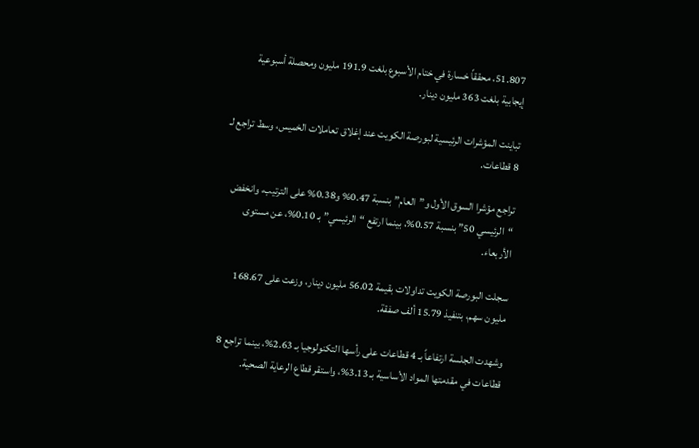51.807، محققاً خسارة في ختام الأسبوع بلغت 191.9 مليون ومحصلة أسبوعية إيجابية بلغت 363 مليون دينار.

تباينت المؤشرات الرئيسية لبورصة الكويت عند إغلاق تعاملات الخميس، وسط تراجع لـ 8 قطاعات.

تراجع مؤشرا السوق الأول و”العام” بنسبة 0.47% و0.38% على الترتيب، وانخفض “الرئيسي 50” بنسبة 0.57%، بينما ارتفع “الرئيسي” بـ 0.10%، عن مستوى الأربعاء.

سجلت البورصة الكويت تداولات بقيمة 56.02 مليون دينار، وزعت على 168.67 مليون سهم، بتنفيذ 15.79 ألف صفقة.

وشهدت الجلسة ارتفاعاً بـ 4 قطاعات على رأسها التكنولوجيا بـ 2.63%، بينما تراجع 8 قطاعات في مقدمتها المواد الأساسية بـ 3.13%، واستقر قطاع الرعاية الصحية.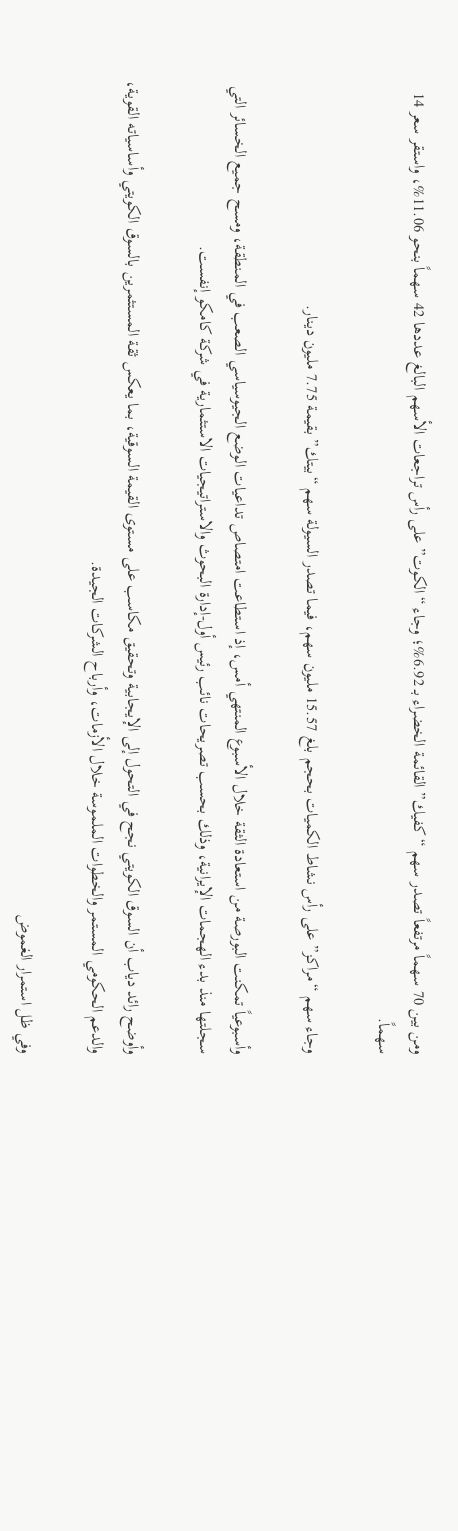ومن بين 70 سهماً مرتفعاً تصدر سهم “كفيك” القائمة الخضراء بـ 6.92%؛ وجاء “الكوت” على رأس تراجعات الأسهم البالغ عددها 42 سهماً بنحو 11.06%، واستقر سعر 14 سهماً.

وجاء سهم “مراكز” على رأس نشاط الكميات بحجم بلغ 15.57 مليون سهم، فيما تصدر السيولة سهم “بيتك” بقيمة 7.75 مليون دينار.

وأسبوعياً تمكنت البورصة من استعادة الثقة خلال الأسبوع المنتهي أمس، إذ استطاعت امتصاص تداعيات الوضع الجيوسياسي الصعب في المنطقة، ومسح جميع الخسائر التي سجلتها منذ بدء الهجمات الإيرانية، وذلك بحسب تصريحات نائب رئيس أول-إدارة البحوث والاستراتيجيات الاستثمارية في شركة كامكو إنفست.

وأوضح رائد دياب أن السوق الكويتي نجح في التحول إلى الإيجابية وتحقيق مكاسب على مستوى القيمة السوقية، بما يعكس ثقة المستثمرين بالسوق الكويتي وأساسياته القوية، والدعم الحكومي المستمر والخطوات الملموسة خلال الأزمات، وأرباح الشركات الجيدة.

وفي ظل استمرار الغموض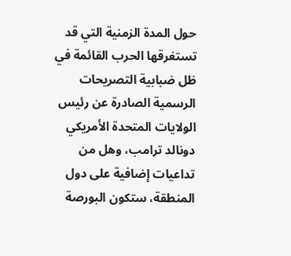حول المدة الزمنية التي قد تستغرقها الحرب القائمة في ظل ضبابية التصريحات الرسمية الصادرة عن رئيس الولايات المتحدة الأمريكي دونالد ترامب، وهل من تداعيات إضافية على دول المنطقة، ستكون البورصة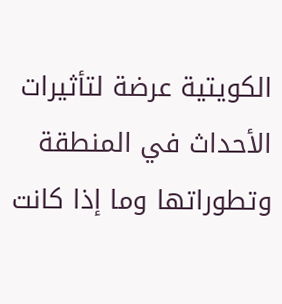الكويتية عرضة لتأثيرات الأحداث في المنطقة وتطوراتها وما إذا كانت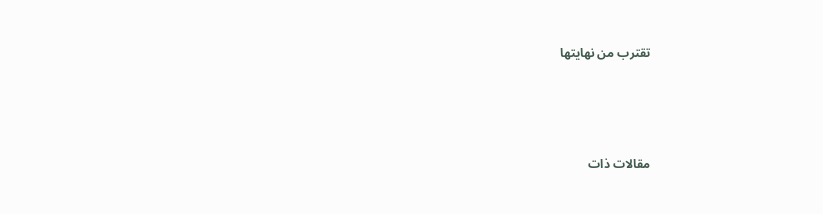تقترب من نهايتها





مقالات ذات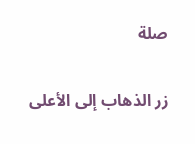صلة

زر الذهاب إلى الأعلى